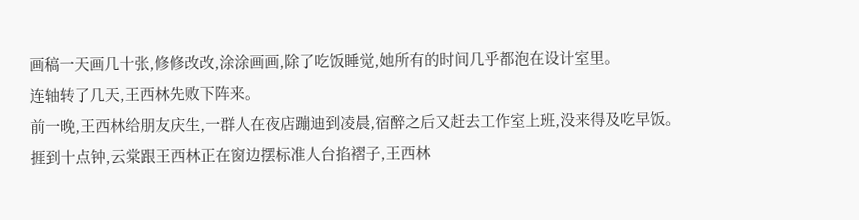画稿一天画几十张,修修改改,涂涂画画,除了吃饭睡觉,她所有的时间几乎都泡在设计室里。
连轴转了几天,王西林先败下阵来。
前一晚,王西林给朋友庆生,一群人在夜店蹦迪到凌晨,宿醉之后又赶去工作室上班,没来得及吃早饭。
捱到十点钟,云棠跟王西林正在窗边摆标准人台掐褶子,王西林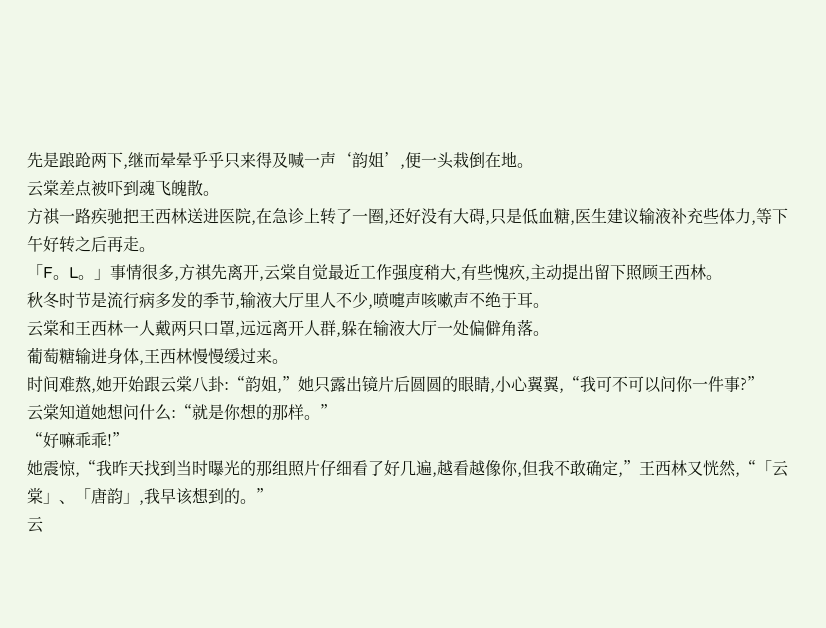先是踉跄两下,继而晕晕乎乎只来得及喊一声‘韵姐’,便一头栽倒在地。
云棠差点被吓到魂飞魄散。
方祺一路疾驰把王西林送进医院,在急诊上转了一圈,还好没有大碍,只是低血糖,医生建议输液补充些体力,等下午好转之后再走。
「F。L。」事情很多,方祺先离开,云棠自觉最近工作强度稍大,有些愧疚,主动提出留下照顾王西林。
秋冬时节是流行病多发的季节,输液大厅里人不少,喷嚏声咳嗽声不绝于耳。
云棠和王西林一人戴两只口罩,远远离开人群,躲在输液大厅一处偏僻角落。
葡萄糖输进身体,王西林慢慢缓过来。
时间难熬,她开始跟云棠八卦:“韵姐,”她只露出镜片后圆圆的眼睛,小心翼翼,“我可不可以问你一件事?”
云棠知道她想问什么:“就是你想的那样。”
“好嘛乖乖!”
她震惊,“我昨天找到当时曝光的那组照片仔细看了好几遍,越看越像你,但我不敢确定,”王西林又恍然,“「云棠」、「唐韵」,我早该想到的。”
云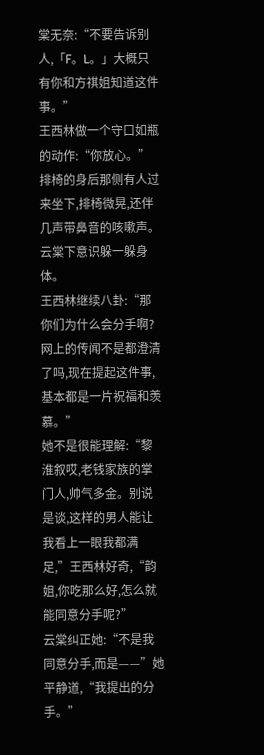棠无奈:“不要告诉别人,「F。L。」大概只有你和方祺姐知道这件事。”
王西林做一个守口如瓶的动作:“你放心。”
排椅的身后那侧有人过来坐下,排椅微晃,还伴几声带鼻音的咳嗽声。
云棠下意识躲一躲身体。
王西林继续八卦:“那你们为什么会分手啊?网上的传闻不是都澄清了吗,现在提起这件事,基本都是一片祝福和羡慕。”
她不是很能理解:“黎淮叙哎,老钱家族的掌门人,帅气多金。别说是谈,这样的男人能让我看上一眼我都满足,”王西林好奇,“韵姐,你吃那么好,怎么就能同意分手呢?”
云棠纠正她:“不是我同意分手,而是——”她平静道,“我提出的分手。”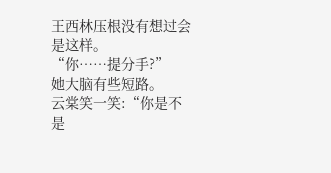王西林压根没有想过会是这样。
“你……提分手?”
她大脑有些短路。
云棠笑一笑:“你是不是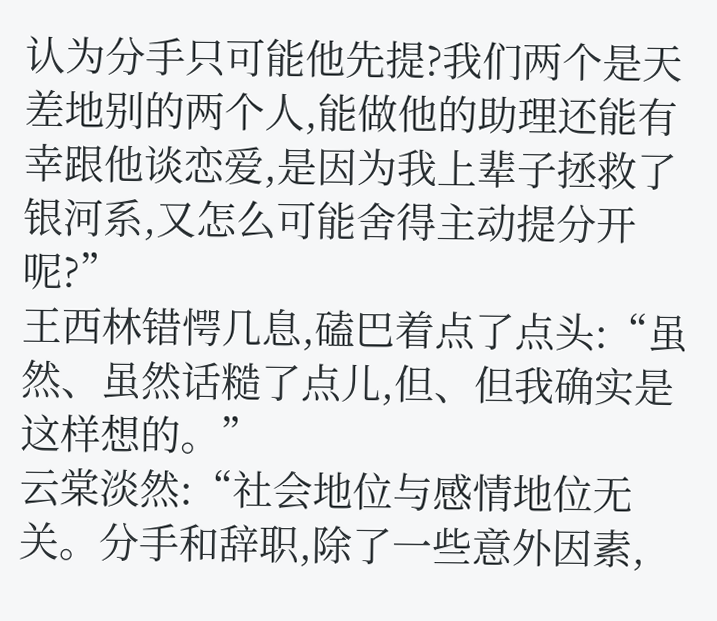认为分手只可能他先提?我们两个是天差地别的两个人,能做他的助理还能有幸跟他谈恋爱,是因为我上辈子拯救了银河系,又怎么可能舍得主动提分开呢?”
王西林错愕几息,磕巴着点了点头:“虽然、虽然话糙了点儿,但、但我确实是这样想的。”
云棠淡然:“社会地位与感情地位无关。分手和辞职,除了一些意外因素,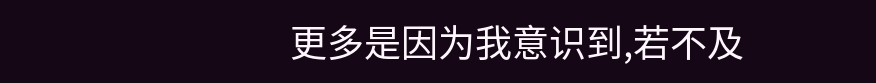更多是因为我意识到,若不及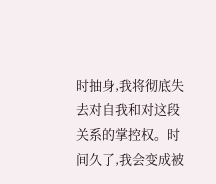时抽身,我将彻底失去对自我和对这段关系的掌控权。时间久了,我会变成被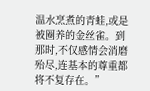温水烹煮的青蛙,或是被圈养的金丝雀。到那时,不仅感情会消磨殆尽,连基本的尊重都将不复存在。”